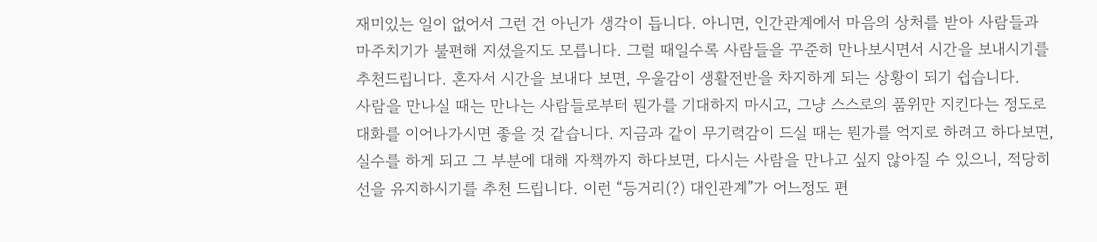재미있는 일이 없어서 그런 건 아닌가 생각이 듭니다. 아니면, 인간관계에서 마음의 상처를 받아 사람들과 마주치기가 불편해 지셨을지도 모릅니다. 그럴 때일수록 사람들을 꾸준히 만나보시면서 시간을 보내시기를 추천드립니다. 혼자서 시간을 보내다 보면, 우울감이 생활전반을 차지하게 되는 상황이 되기 쉽습니다.
사람을 만나실 때는 만나는 사람들로부터 뭔가를 기대하지 마시고, 그냥 스스로의 품위만 지킨다는 정도로 대화를 이어나가시면 좋을 것 같습니다. 지금과 같이 무기력감이 드실 때는 뭔가를 억지로 하려고 하다보면, 실수를 하게 되고 그 부분에 대해 자책까지 하다보면, 다시는 사람을 만나고 싶지 않아질 수 있으니, 적당히 선을 유지하시기를 추천 드립니다. 이런 “등거리(?) 대인관계”가 어느정도 편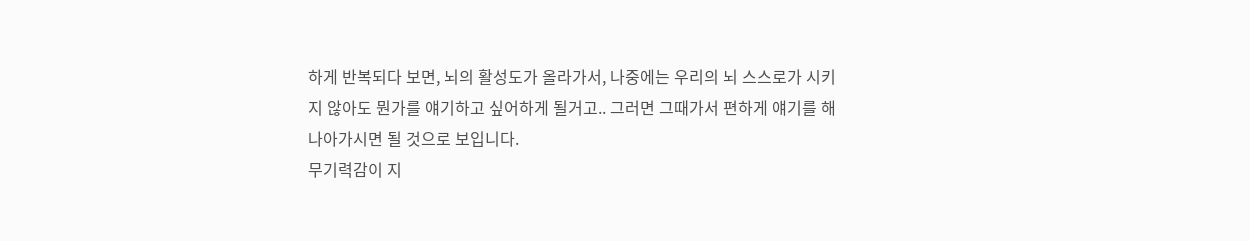하게 반복되다 보면, 뇌의 활성도가 올라가서, 나중에는 우리의 뇌 스스로가 시키지 않아도 뭔가를 얘기하고 싶어하게 될거고.. 그러면 그때가서 편하게 얘기를 해 나아가시면 될 것으로 보입니다.
무기력감이 지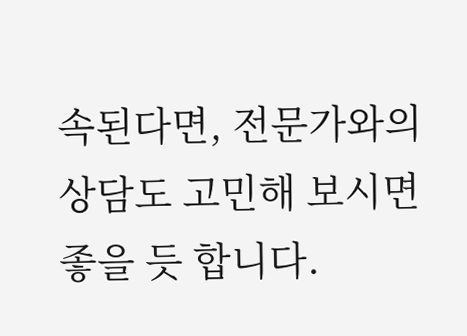속된다면, 전문가와의 상담도 고민해 보시면 좋을 듯 합니다.